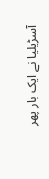آسڑیلیا نے ایک بار پھر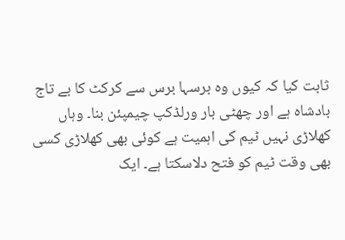ثابت کیا کہ کیوں وہ برسہا برس سے کرکٹ کا بے تاج بادشاہ ہے اور چھٹی بار ورلڈکپ چیمپئن بنا۔ وہاں کھلاڑی نہیں ٹیم کی اہمیت ہے کوئی بھی کھلاڑی کسی بھی وقت ٹیم کو فتح دلاسکتا ہے۔ ایک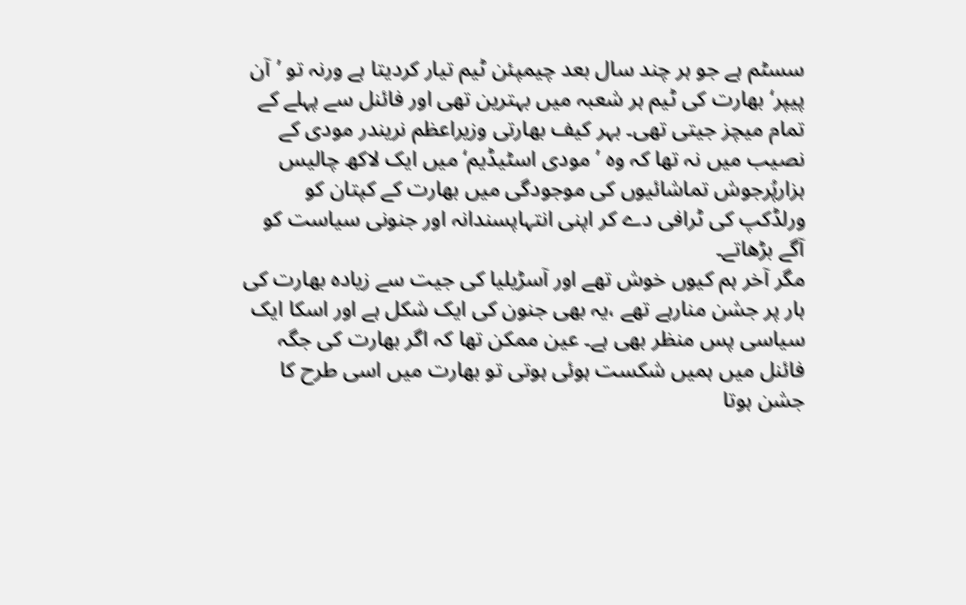سسٹم ہے جو ہر چند سال بعد چیمپئن ٹیم تیار کردیتا ہے ورنہ تو ’آن پیپر‘ بھارت کی ٹیم ہر شعبہ میں بہترین تھی اور فائنل سے پہلے کے تمام میچز جیتی تھی۔ بہر کیف بھارتی وزیراعظم نریندر مودی کے نصیب میں نہ تھا کہ وہ ’مودی اسٹیڈیم‘ میں ایک لاکھ چالیس ہزارپُرجوش تماشائیوں کی موجودگی میں بھارت کے کپتان کو ورلڈکپ کی ٹرافی دے کر اپنی انتہاپسندانہ اور جنونی سیاست کو آگے بڑھاتے۔
مگر آخر ہم کیوں خوش تھے اور آسڑیلیا کی جیت سے زیادہ بھارت کی ہار پر جشن منارہے تھے ،یہ بھی جنون کی ایک شکل ہے اور اسکا ایک سیاسی پس منظر بھی ہے۔ عین ممکن تھا کہ اگر بھارت کی جگہ فائنل میں ہمیں شکست ہوئی ہوتی تو بھارت میں اسی طرح کا جشن ہوتا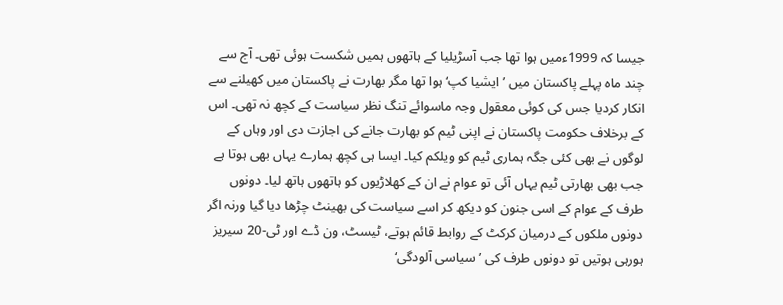جیسا کہ 1999ءمیں ہوا تھا جب آسڑیلیا کے ہاتھوں ہمیں شکست ہوئی تھی۔ آج سے چند ماہ پہلے پاکستان میں ’ایشیا کپ‘ ہوا تھا مگر بھارت نے پاکستان میں کھیلنے سے انکار کردیا جس کی کوئی معقول وجہ ماسوائے تنگ نظر سیاست کے کچھ نہ تھی۔ اس کے برخلاف حکومت پاکستان نے اپنی ٹیم کو بھارت جانے کی اجازت دی اور وہاں کے لوگوں نے بھی کئی جگہ ہماری ٹیم کو ویلکم کیا۔ ایسا ہی کچھ ہمارے یہاں بھی ہوتا ہے جب بھی بھارتی ٹیم یہاں آئی تو عوام نے ان کے کھلاڑیوں کو ہاتھوں ہاتھ لیا۔ دونوں طرف کے عوام کے اسی جنون کو دیکھ کر اسے سیاست کی بھینٹ چڑھا دیا گیا ورنہ اگر دونوں ملکوں کے درمیان کرکٹ کے روابط قائم ہوتے، ٹیسٹ، ون ڈے اور ٹی-20 سیریز ہورہی ہوتیں تو دونوں طرف کی ’سیاسی آلودگی‘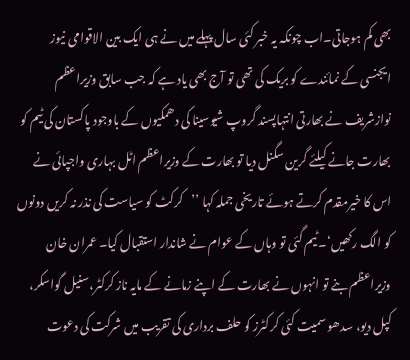بھی کم ہوجاتی۔اب چونکہ یہ خبر کئی سال پہلے میں نے ہی ایک بین الاقوامی نیوز ایجنسی کے نمائندے کو بریک کی تھی تو آج بھی یاد ہے کہ جب سابق وزیراعظم نوازشریف نے بھارتی انتہاپسند گروپ شیوسینا کی دھمکیوں کے باوجود پاکستان کی ٹیم کو بھارت جانے کیلئے گرین سگنل دیا تو بھارت کے وزیراعظم اٹل بہاری واجپائی نے اس کا خیرمقدم کرتے ہوئے تاریخی جملہ کہا ’’کرکٹ کو سیاست کی نذر نہ کریں دونوں کو الگ رکھیں‘۔ ٹیم گئی تو وہاں کے عوام نے شاندار استقبال کیا۔ عمران خان وزیراعظم بنے تو انہوں نے بھارت کے اپنے زمانے کے مایہ ناز کرکٹر،سنیل گواسکر، کپل دیو، سدھو سمیت کئی کرکٹرز کو حلف برداری کی تقریب میں شرکت کی دعوت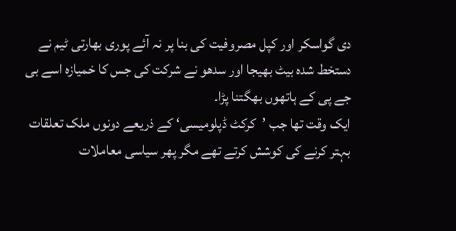دی گواسکر اور کپل مصروفیت کی بنا پر نہ آئے پوری بھارتی ٹیم نے دستخط شدہ بیٹ بھیجا اور سدھو نے شرکت کی جس کا خمیازہ اسے بی جے پی کے ہاتھوں بھگتنا پڑا۔
ایک وقت تھا جب ’کرکٹ ڈپلومیسی‘ کے ذریعے دونوں ملک تعلقات بہتر کرنے کی کوشش کرتے تھے مگر پھر سیاسی معاملات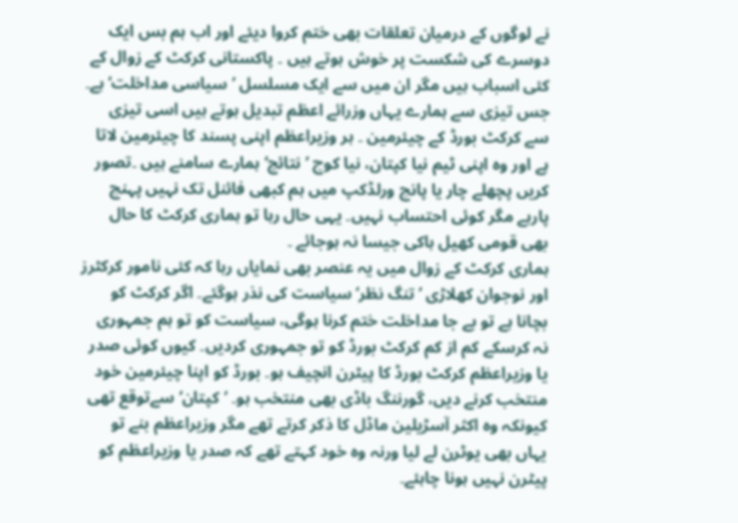نے لوگوں کے درمیان تعلقات بھی ختم کروا دیئے اور اب ہم بس ایک دوسرے کی شکست پر خوش ہوتے ہیں ۔ پاکستانی کرکٹ کے زوال کے کئی اسباب ہیں مگر ان میں سے ایک مسلسل ’سیاسی مداخلت‘ ہے۔ جس تیزی سے ہمارے یہاں وزرائے اعظم تبدیل ہوتے ہیں اسی تیزی سے کرکٹ بورڈ کے چیئرمین ۔ ہر وزیراعظم اپنی پسند کا چیئرمین لاتا ہے اور وہ اپنی ٹیم نیا کپتان، نیا کوچ ’نتائج‘ ہمارے سامنے ہیں ۔تصور کریں پچھلے چار یا پانچ ورلڈکپ میں ہم کبھی فائنل تک نہیں پہنچ پارہے مگر کوئی احتساب نہیں۔ یہی حال رہا تو ہماری کرکٹ کا حال بھی قومی کھیل ہاکی جیسا نہ ہوجائے ۔
ہماری کرکٹ کے زوال میں یہ عنصر بھی نمایاں رہا کہ کئی نامور کرکٹرز اور نوجوان کھلاڑی ’تنگ نظر‘ سیاست کی نذر ہوگئے۔ اگر کرکٹ کو بچانا ہے تو بے جا مداخلت ختم کرنا ہوگی، سیاست کو تو ہم جمہوری نہ کرسکے کم از کم کرکٹ بورڈ کو تو جمہوری کردیں۔ کیوں کوئی صدر یا وزیراعظم کرکٹ بورڈ کا پیٹرن انچیف ہو۔ بورڈ کو اپنا چیئرمین خود منتخب کرنے دیں، گورننگ باڈی بھی منتخب ہو۔ ’کپتان‘ سےتوقع تھی کیونکہ وہ اکثر آسڑیلین ماڈل کا ذکر کرتے تھے مگر وزیراعظم بنے تو یہاں بھی یوٹرن لے لیا ورنہ وہ خود کہتے تھے کہ صدر یا وزیراعظم کو پیٹرن نہیں ہونا چاہئے۔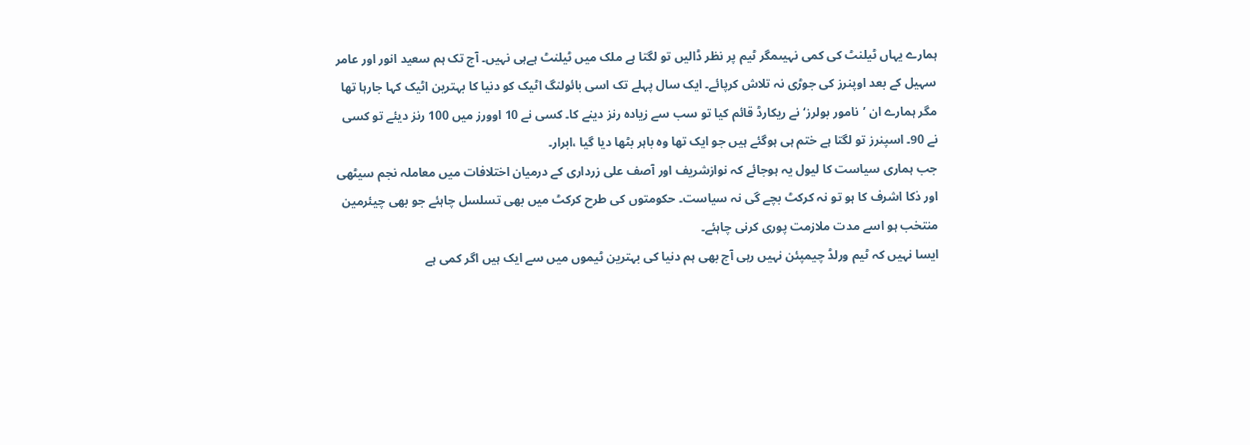ہمارے یہاں ٹیلنٹ کی کمی نہیںمگر ٹیم پر نظر ڈالیں تو لگتا ہے ملک میں ٹیلنٹ ہےہی نہیں۔ آج تک ہم سعید انور اور عامر سہیل کے بعد اوپنرز کی جوڑی نہ تلاش کرپائے۔ ایک سال پہلے تک اسی بائولنگ اٹیک کو دنیا کا بہترین اٹیک کہا جارہا تھا مگر ہمارے ان ’نامور بولرز‘ نے ریکارڈ قائم کیا تو سب سے زیادہ رنز دینے کا۔ کسی نے 10 اوورز میں 100 رنز دیئے تو کسی نے 90۔ اسپنرز تو لگتا ہے ختم ہی ہوگئے ہیں جو ایک تھا وہ باہر بٹھا دیا گیا ،ابرار۔
جب ہماری سیاست کا لیول یہ ہوجائے کہ نوازشریف اور آصف علی زرداری کے درمیان اختلافات میں معاملہ نجم سیٹھی اور ذکا اشرف کا ہو تو نہ کرکٹ بچے گی نہ سیاست۔ حکومتوں کی طرح کرکٹ میں بھی تسلسل چاہئے جو بھی چیئرمین منتخب ہو اسے مدت ملازمت پوری کرنی چاہئے۔
ایسا نہیں کہ ٹیم ورلڈ چیمپئن نہیں رہی آج بھی ہم دنیا کی بہترین ٹیموں میں سے ایک ہیں اگر کمی ہے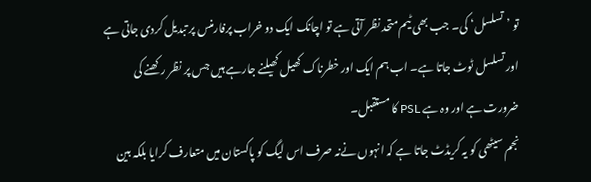تو ’تسلسل‘ کی۔ جب بھی ٹیم متحد نظر آتی ہے تو اچانک ایک دو خراب پرفارمنس پر تبدیل کردی جاتی ہے اور تسلسل ٹوٹ جاتا ہے۔ اب ہم ایک اور خطرناک کھیل کھیلنے جارہے ہیں جس پر نظر رکھنے کی ضرورت ہے اور وہ ہے PSL کا مستقبل۔
نجم سیٹھی کو یہ کریڈٹ جاتا ہے کہ انہوں نےنہ صرف اس لیگ کو پاکستان میں متعارف کرایا بلکہ بین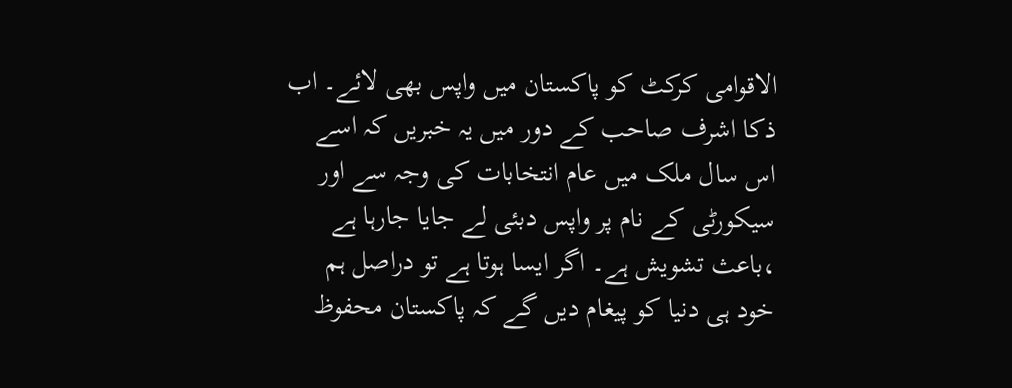الاقوامی کرکٹ کو پاکستان میں واپس بھی لائے۔ اب ذکا اشرف صاحب کے دور میں یہ خبریں کہ اسے اس سال ملک میں عام انتخابات کی وجہ سے اور سیکورٹی کے نام پر واپس دبئی لے جایا جارہا ہے ،باعث تشویش ہے۔ اگر ایسا ہوتا ہے تو دراصل ہم خود ہی دنیا کو پیغام دیں گے کہ پاکستان محفوظ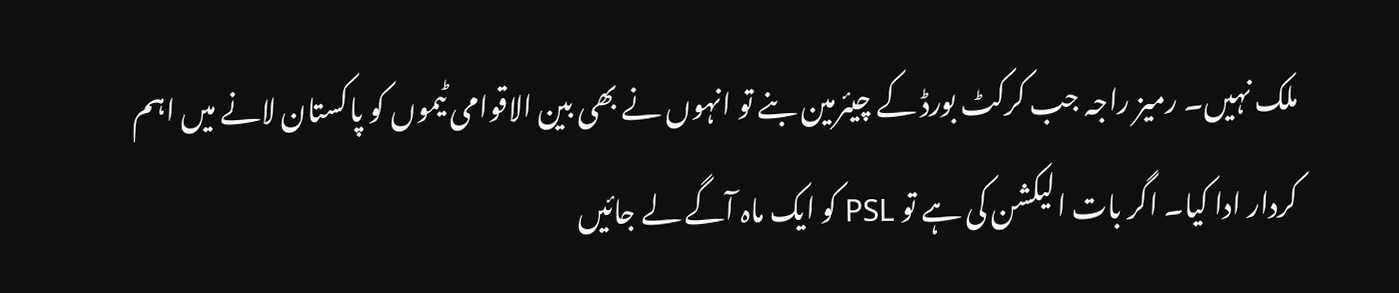ملک نہیں۔ رمیز راجہ جب کرکٹ بورڈ کے چیئرمین بنے تو انہوں نے بھی بین الاقوامی ٹیموں کو پاکستان لانے میں اہم کردار ادا کیا۔ اگر بات الیکشن کی ہے تو PSL کو ایک ماہ آگے لے جائیں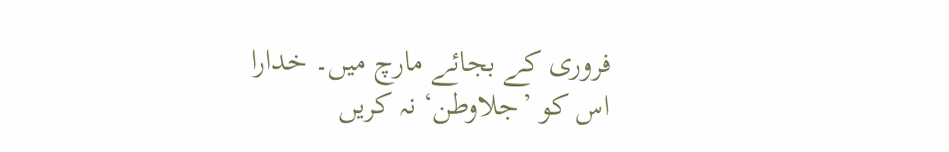فروری کے بجائے مارچ میں۔ خدارا اس کو ’جلاوطن‘ نہ کریں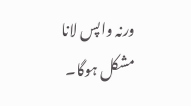ورنہ واپس لانا مشکل ہوگا۔